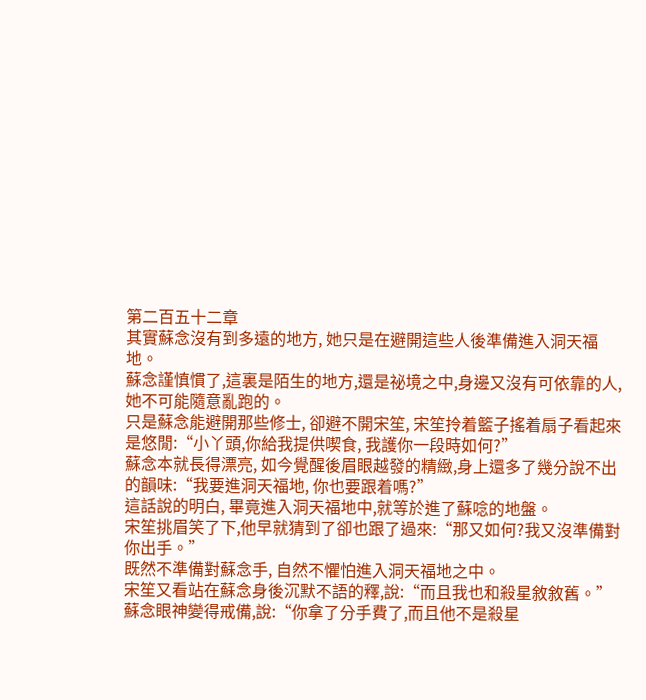第二百五十二章
其實蘇念沒有到多遠的地方, 她只是在避開這些人後準備進入洞天福地。
蘇念謹慎慣了,這裏是陌生的地方,還是祕境之中,身邊又沒有可依靠的人, 她不可能隨意亂跑的。
只是蘇念能避開那些修士, 卻避不開宋笙, 宋笙拎着籃子搖着扇子看起來是悠閒:“小丫頭,你給我提供喫食, 我護你一段時如何?”
蘇念本就長得漂亮, 如今覺醒後眉眼越發的精緻,身上還多了幾分說不出的韻味:“我要進洞天福地, 你也要跟着嗎?”
這話說的明白, 畢竟進入洞天福地中,就等於進了蘇唸的地盤。
宋笙挑眉笑了下,他早就猜到了卻也跟了過來:“那又如何?我又沒準備對你出手。”
既然不準備對蘇念手, 自然不懼怕進入洞天福地之中。
宋笙又看站在蘇念身後沉默不語的釋,說:“而且我也和殺星敘敘舊。”
蘇念眼神變得戒備,說:“你拿了分手費了,而且他不是殺星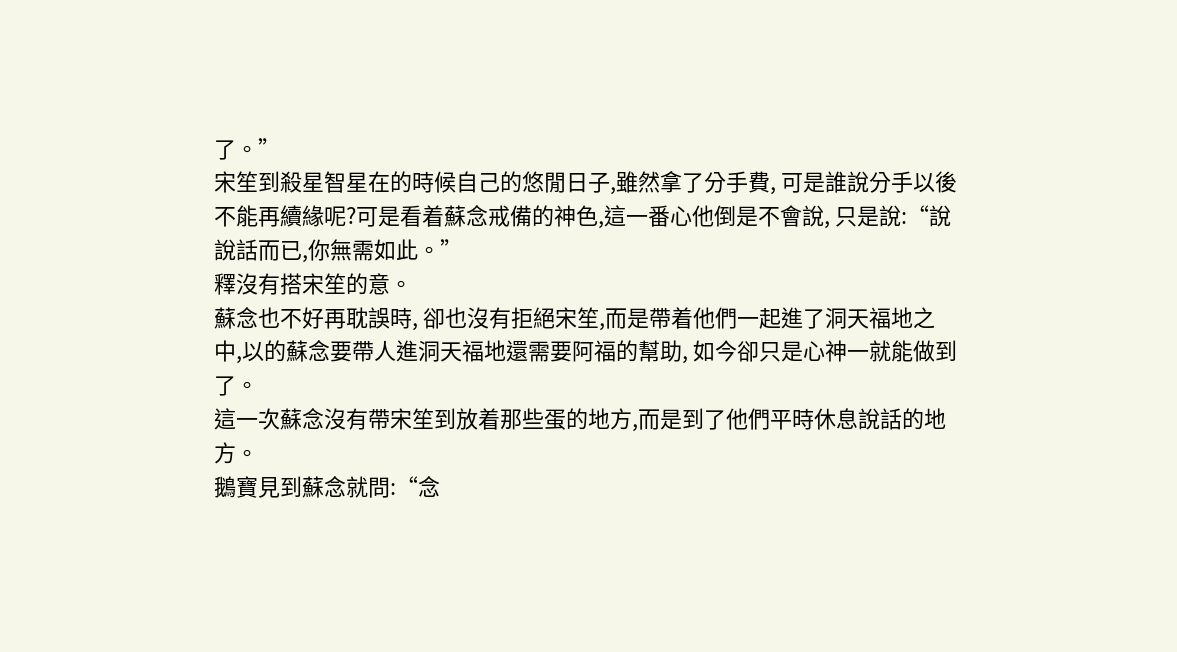了。”
宋笙到殺星智星在的時候自己的悠閒日子,雖然拿了分手費, 可是誰說分手以後不能再續緣呢?可是看着蘇念戒備的神色,這一番心他倒是不會說, 只是說:“說說話而已,你無需如此。”
釋沒有搭宋笙的意。
蘇念也不好再耽誤時, 卻也沒有拒絕宋笙,而是帶着他們一起進了洞天福地之中,以的蘇念要帶人進洞天福地還需要阿福的幫助, 如今卻只是心神一就能做到了。
這一次蘇念沒有帶宋笙到放着那些蛋的地方,而是到了他們平時休息說話的地方。
鵝寶見到蘇念就問:“念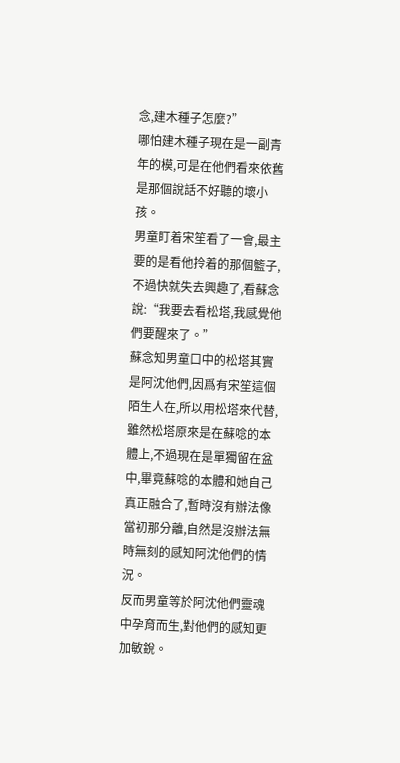念,建木種子怎麼?”
哪怕建木種子現在是一副青年的模,可是在他們看來依舊是那個說話不好聽的壞小孩。
男童盯着宋笙看了一會,最主要的是看他拎着的那個籃子,不過快就失去興趣了,看蘇念說:“我要去看松塔,我感覺他們要醒來了。”
蘇念知男童口中的松塔其實是阿沈他們,因爲有宋笙這個陌生人在,所以用松塔來代替,雖然松塔原來是在蘇唸的本體上,不過現在是單獨留在盆中,畢竟蘇唸的本體和她自己真正融合了,暫時沒有辦法像當初那分離,自然是沒辦法無時無刻的感知阿沈他們的情況。
反而男童等於阿沈他們靈魂中孕育而生,對他們的感知更加敏銳。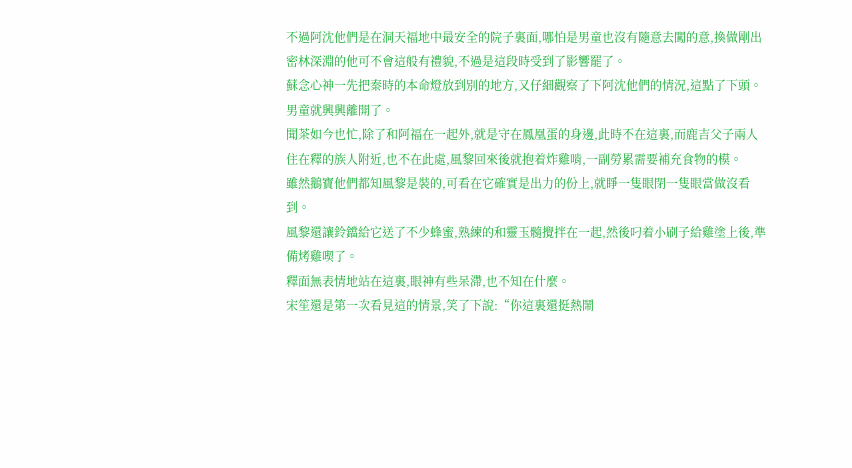不過阿沈他們是在洞天福地中最安全的院子裏面,哪怕是男童也沒有隨意去闖的意,換做剛出密林深淵的他可不會這般有禮貌,不過是這段時受到了影響罷了。
蘇念心神一先把秦時的本命燈放到別的地方,又仔細觀察了下阿沈他們的情況,這點了下頭。
男童就興興離開了。
聞茶如今也忙,除了和阿福在一起外,就是守在鳳凰蛋的身邊,此時不在這裏,而鹿吉父子兩人住在釋的族人附近,也不在此處,風黎回來後就抱着炸雞啃,一副勞累需要補充食物的模。
雖然鵝寶他們都知風黎是裝的,可看在它確實是出力的份上,就睜一隻眼閉一隻眼當做沒看到。
風黎還讓鈴鐺給它送了不少蜂蜜,熟練的和靈玉髓攪拌在一起,然後叼着小刷子給雞塗上後,準備烤雞喫了。
釋面無表情地站在這裏,眼神有些呆滯,也不知在什麼。
宋笙還是第一次看見這的情景,笑了下說:“你這裏還挺熱鬧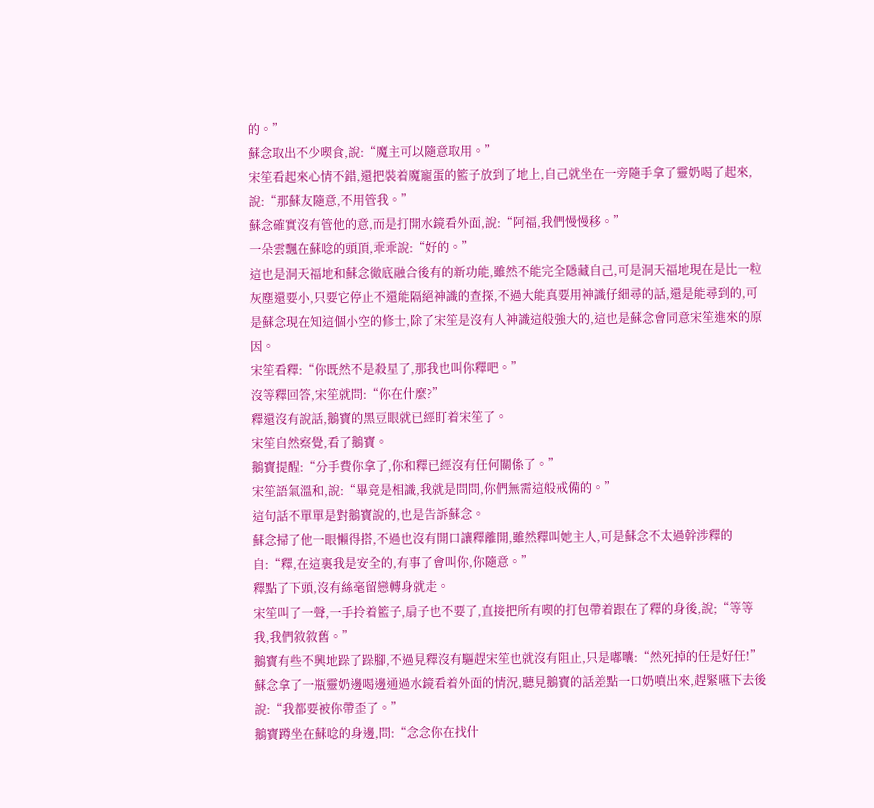的。”
蘇念取出不少喫食,說:“魔主可以隨意取用。”
宋笙看起來心情不錯,還把裝着魔寵蛋的籃子放到了地上,自己就坐在一旁隨手拿了靈奶喝了起來,說:“那蘇友隨意,不用管我。”
蘇念確實沒有管他的意,而是打開水鏡看外面,說:“阿福,我們慢慢移。”
一朵雲飄在蘇唸的頭頂,乖乖說:“好的。”
這也是洞天福地和蘇念徹底融合後有的新功能,雖然不能完全隱藏自己,可是洞天福地現在是比一粒灰塵還要小,只要它停止不還能隔絕神識的查探,不過大能真要用神識仔細尋的話,還是能尋到的,可是蘇念現在知這個小空的修士,除了宋笙是沒有人神識這般強大的,這也是蘇念會同意宋笙進來的原因。
宋笙看釋:“你既然不是殺星了,那我也叫你釋吧。”
沒等釋回答,宋笙就問:“你在什麼?”
釋還沒有說話,鵝寶的黑豆眼就已經盯着宋笙了。
宋笙自然察覺,看了鵝寶。
鵝寶提醒:“分手費你拿了,你和釋已經沒有任何關係了。”
宋笙語氣溫和,說:“畢竟是相識,我就是問問,你們無需這般戒備的。”
這句話不單單是對鵝寶說的,也是告訴蘇念。
蘇念掃了他一眼懶得搭,不過也沒有開口讓釋離開,雖然釋叫她主人,可是蘇念不太過幹涉釋的自:“釋,在這裏我是安全的,有事了會叫你,你隨意。”
釋點了下頭,沒有絲毫留戀轉身就走。
宋笙叫了一聲,一手拎着籃子,扇子也不要了,直接把所有喫的打包帶着跟在了釋的身後,說;“等等我,我們敘敘舊。”
鵝寶有些不興地跺了跺腳,不過見釋沒有驅趕宋笙也就沒有阻止,只是嘟囔:“然死掉的任是好任!”
蘇念拿了一瓶靈奶邊喝邊通過水鏡看着外面的情況,聽見鵝寶的話差點一口奶噴出來,趕緊嚥下去後說:“我都要被你帶歪了。”
鵝寶蹲坐在蘇唸的身邊,問:“念念你在找什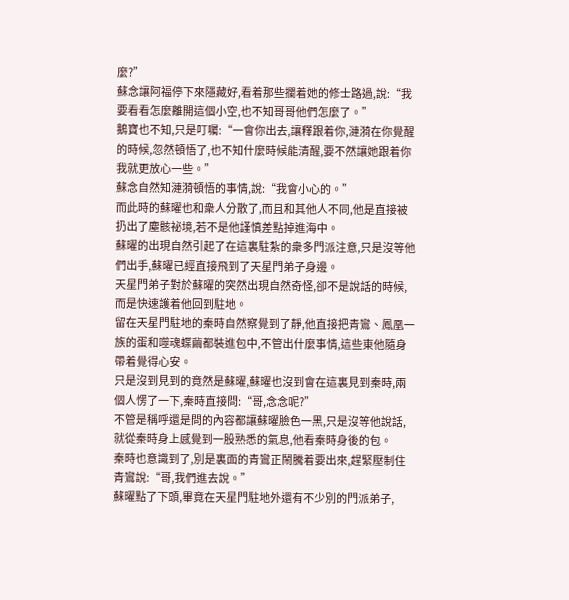麼?”
蘇念讓阿福停下來隱藏好,看着那些攔着她的修士路過,說:“我要看看怎麼離開這個小空,也不知哥哥他們怎麼了。”
鵝寶也不知,只是叮囑:“一會你出去,讓釋跟着你,漣漪在你覺醒的時候,忽然頓悟了,也不知什麼時候能清醒,要不然讓她跟着你我就更放心一些。”
蘇念自然知漣漪頓悟的事情,說:“我會小心的。”
而此時的蘇曜也和衆人分散了,而且和其他人不同,他是直接被扔出了塵骸祕境,若不是他謹慎差點掉進海中。
蘇曜的出現自然引起了在這裏駐紮的衆多門派注意,只是沒等他們出手,蘇曜已經直接飛到了天星門弟子身邊。
天星門弟子對於蘇曜的突然出現自然奇怪,卻不是說話的時候,而是快速護着他回到駐地。
留在天星門駐地的秦時自然察覺到了靜,他直接把青鸞、鳳凰一族的蛋和噬魂蝶繭都裝進包中,不管出什麼事情,這些東他隨身帶着覺得心安。
只是沒到見到的竟然是蘇曜,蘇曜也沒到會在這裏見到秦時,兩個人愣了一下,秦時直接問:“哥,念念呢?”
不管是稱呼還是問的內容都讓蘇曜臉色一黑,只是沒等他說話,就從秦時身上感覺到一股熟悉的氣息,他看秦時身後的包。
秦時也意識到了,別是裏面的青鸞正鬧騰着要出來,趕緊壓制住青鸞說:“哥,我們進去說。”
蘇曜點了下頭,畢竟在天星門駐地外還有不少別的門派弟子,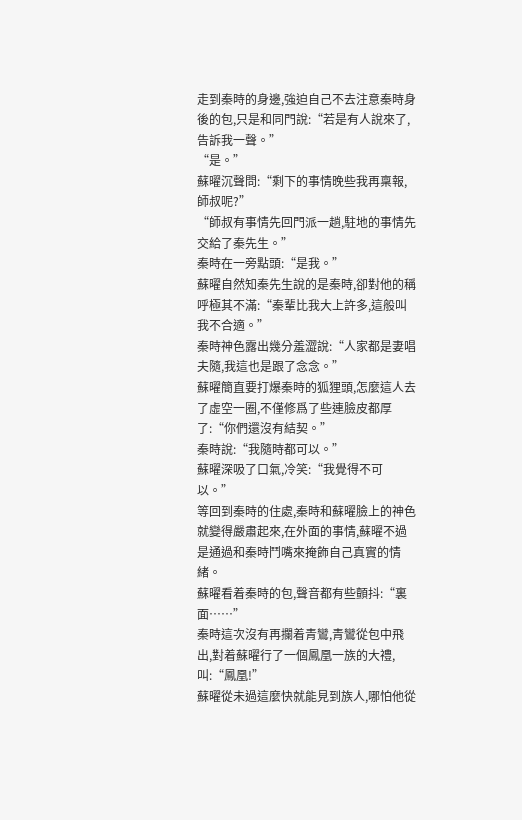走到秦時的身邊,強迫自己不去注意秦時身後的包,只是和同門說:“若是有人說來了,告訴我一聲。”
“是。”
蘇曜沉聲問:“剩下的事情晚些我再稟報,師叔呢?”
“師叔有事情先回門派一趟,駐地的事情先交給了秦先生。”
秦時在一旁點頭:“是我。”
蘇曜自然知秦先生說的是秦時,卻對他的稱呼極其不滿:“秦輩比我大上許多,這般叫我不合適。”
秦時神色露出幾分羞澀說:“人家都是妻唱夫隨,我這也是跟了念念。”
蘇曜簡直要打爆秦時的狐狸頭,怎麼這人去了虛空一圈,不僅修爲了些連臉皮都厚了:“你們還沒有結契。”
秦時說:“我隨時都可以。”
蘇曜深吸了口氣,冷笑:“我覺得不可以。”
等回到秦時的住處,秦時和蘇曜臉上的神色就變得嚴肅起來,在外面的事情,蘇曜不過是通過和秦時鬥嘴來掩飾自己真實的情緒。
蘇曜看着秦時的包,聲音都有些顫抖:“裏面……”
秦時這次沒有再攔着青鸞,青鸞從包中飛出,對着蘇曜行了一個鳳凰一族的大禮,叫:“鳳凰!”
蘇曜從未過這麼快就能見到族人,哪怕他從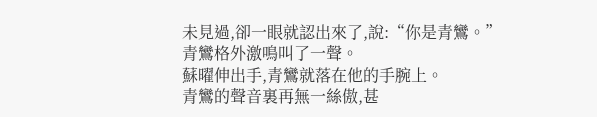未見過,卻一眼就認出來了,說:“你是青鸞。”
青鸞格外激鳴叫了一聲。
蘇曜伸出手,青鸞就落在他的手腕上。
青鸞的聲音裏再無一絲傲,甚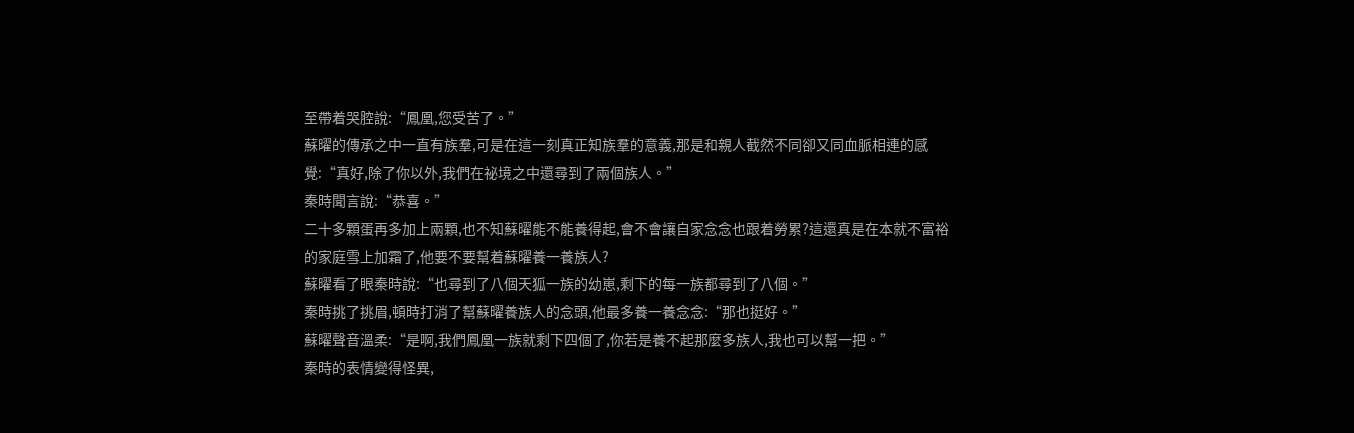至帶着哭腔說:“鳳凰,您受苦了。”
蘇曜的傳承之中一直有族羣,可是在這一刻真正知族羣的意義,那是和親人截然不同卻又同血脈相連的感覺:“真好,除了你以外,我們在祕境之中還尋到了兩個族人。”
秦時聞言說:“恭喜。”
二十多顆蛋再多加上兩顆,也不知蘇曜能不能養得起,會不會讓自家念念也跟着勞累?這還真是在本就不富裕的家庭雪上加霜了,他要不要幫着蘇曜養一養族人?
蘇曜看了眼秦時說:“也尋到了八個天狐一族的幼崽,剩下的每一族都尋到了八個。”
秦時挑了挑眉,頓時打消了幫蘇曜養族人的念頭,他最多養一養念念:“那也挺好。”
蘇曜聲音溫柔:“是啊,我們鳳凰一族就剩下四個了,你若是養不起那麼多族人,我也可以幫一把。”
秦時的表情變得怪異,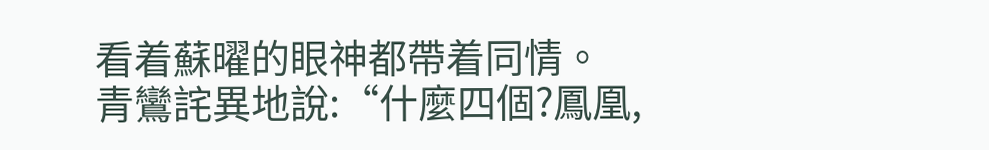看着蘇曜的眼神都帶着同情。
青鸞詫異地說:“什麼四個?鳳凰,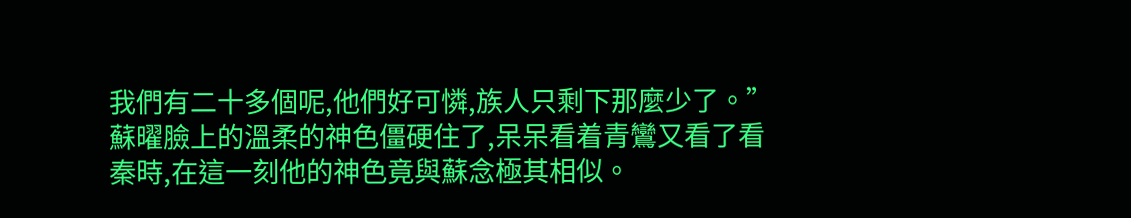我們有二十多個呢,他們好可憐,族人只剩下那麼少了。”
蘇曜臉上的溫柔的神色僵硬住了,呆呆看着青鸞又看了看秦時,在這一刻他的神色竟與蘇念極其相似。